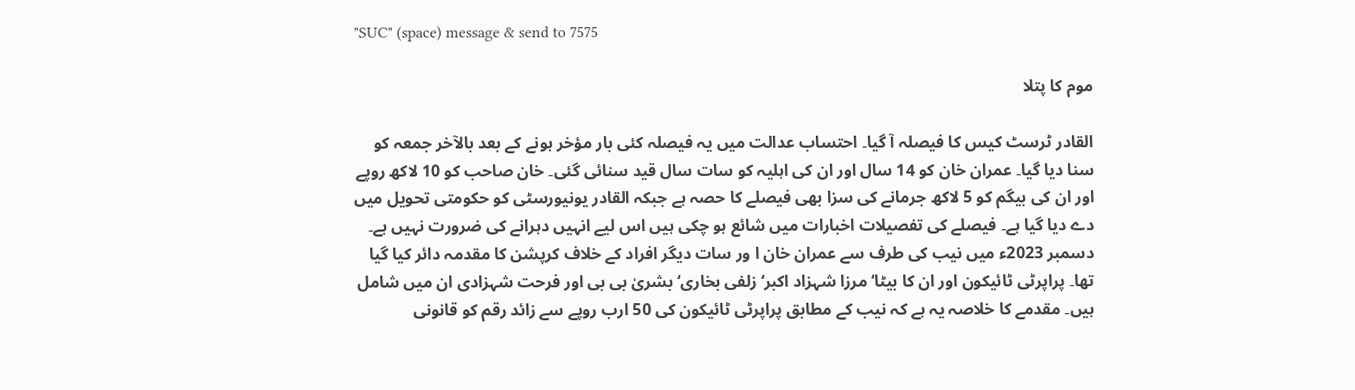"SUC" (space) message & send to 7575

موم کا پتلا

القادر ٹرسٹ کیس کا فیصلہ آ گیا۔ احتساب عدالت میں یہ فیصلہ کئی بار مؤخر ہونے کے بعد بالآخر جمعہ کو سنا دیا گیا۔ عمران خان کو 14 سال اور ان کی اہلیہ کو سات سال قید سنائی گئی۔ خان صاحب کو 10 لاکھ روپے اور ان کی بیگم کو 5 لاکھ جرمانے کی سزا بھی فیصلے کا حصہ ہے جبکہ القادر یونیورسٹی کو حکومتی تحویل میں دے دیا گیا ہے۔ فیصلے کی تفصیلات اخبارات میں شائع ہو چکی ہیں اس لیے انہیں دہرانے کی ضرورت نہیں ہے۔
دسمبر 2023ء میں نیب کی طرف سے عمران خان ا ور سات دیگر افراد کے خلاف کرپشن کا مقدمہ دائر کیا گیا تھا۔ پراپرٹی ٹائیکون اور ان کا بیٹا‘ مرزا شہزاد اکبر‘ زلفی بخاری‘ بشریٰ بی بی اور فرحت شہزادی ان میں شامل ہیں۔ مقدمے کا خلاصہ یہ ہے کہ نیب کے مطابق پراپرٹی ٹائیکون کی 50 ارب روپے سے زائد رقم کو قانونی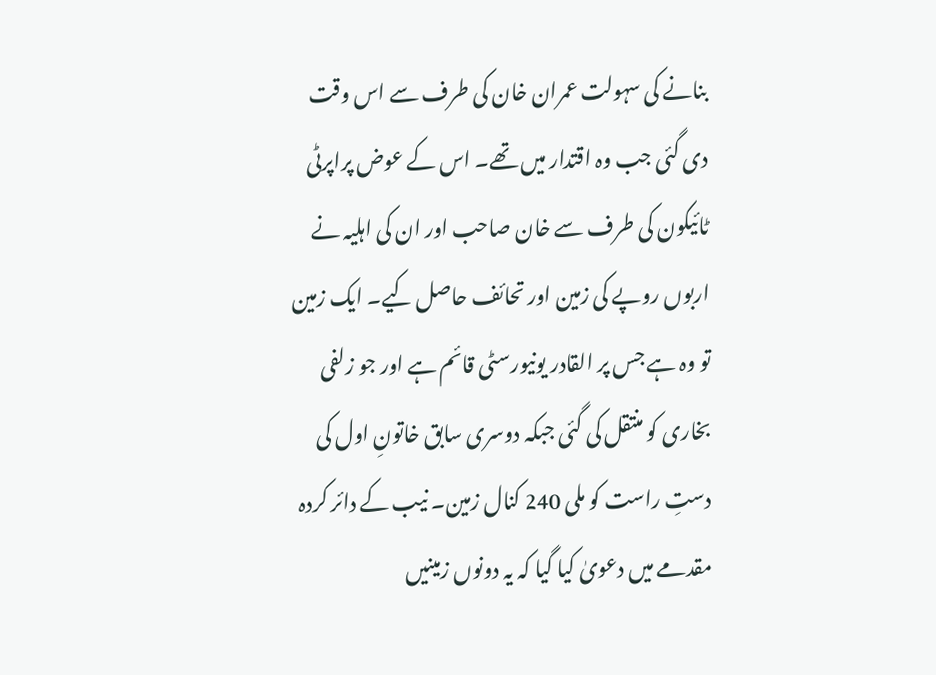بنانے کی سہولت عمران خان کی طرف سے اس وقت دی گئی جب وہ اقتدار میں تھے۔ اس کے عوض پراپرٹی ٹائیکون کی طرف سے خان صاحب اور ان کی اہلیہ نے اربوں روپے کی زمین اور تحائف حاصل کیے۔ ایک زمین تو وہ ہے جس پر القادر یونیورسٹی قائم ہے اور جو زلفی بخاری کو منتقل کی گئی جبکہ دوسری سابق خاتونِ اول کی دستِ راست کو ملی 240 کنال زمین۔ نیب کے دائر کردہ مقدمے میں دعویٰ کیا گیا کہ یہ دونوں زمینیں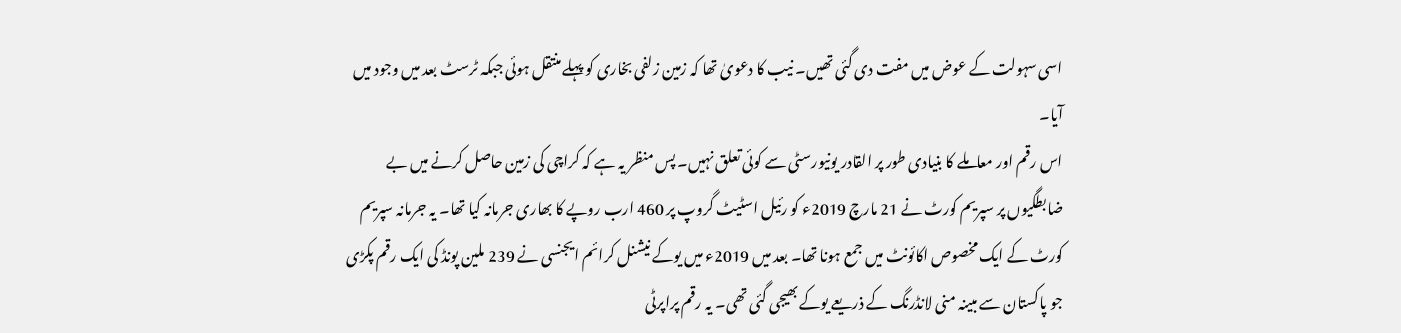اسی سہولت کے عوض میں مفت دی گئی تھیں۔ نیب کا دعویٰ تھا کہ زمین زلفی بخاری کو پہلے منتقل ہوئی جبکہ ٹرسٹ بعد میں وجود میں آیا۔
اس رقم اور معاملے کا بنیادی طور پر القادر یونیورسٹی سے کوئی تعلق نہیں۔ پس منظر یہ ہے کہ کراچی کی زمین حاصل کرنے میں بے ضابطگیوں پر سپریم کورٹ نے 21 مارچ 2019ء کو رئیل اسٹیٹ گروپ پر 460 ارب روپے کا بھاری جرمانہ کیا تھا۔ یہ جرمانہ سپریم کورٹ کے ایک مخصوص اکائونٹ میں جمع ہونا تھا۔ بعد میں 2019ء میں یوکے نیشنل کرائم ایجنسی نے 239 ملین پونڈ کی ایک رقم پکڑی جو پاکستان سے مبینہ منی لانڈرنگ کے ذریعے یوکے بھیجی گئی تھی۔ یہ رقم پراپرٹی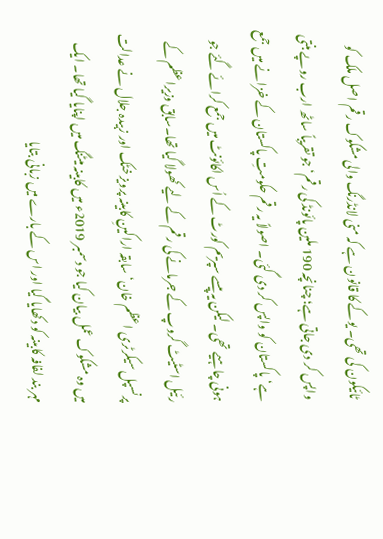ٹائیکون کی تھی۔ یوکے کا قانون ہے کہ منی لانڈرنگ والی مشکوک رقم اصل ملک کو واپس کر دی جاتی ہے؛ چنانچہ 190 ملین پائونڈ کی رقم‘ جو تقریباً ساٹھ ارب روپے بنتی ہے‘ پاکستان کو واپس کر دی گئی۔ اصولاً یہ رقم حکومتِ پاکستان کے خزانے میں جمع ہونی چاہیے تھی۔ لیکن یہ پیسے سپریم کورٹ کے اُس اکائونٹ میں جمع کرائے گئے جو رئیل اسٹیٹ گروپ کے جرمانے کی رقم کے لیے کھولا گیا تھا۔سابق وزیراعظم کے پرنسپل سیکرٹری اعظم خان‘ سابقہ اراکینِ کابینہ پرویز خٹک اور زبیدہ جلال نے عدالت میں وہ مشکوک عمل بیان کیا جو دسمبر 2019ء میں کابینہ میٹنگ میں اپنایا گیا تھا۔ ایک مہر بند لفافہ کابینہ کو دکھایا گیا اور اس کے بارے میں زبانی بتایا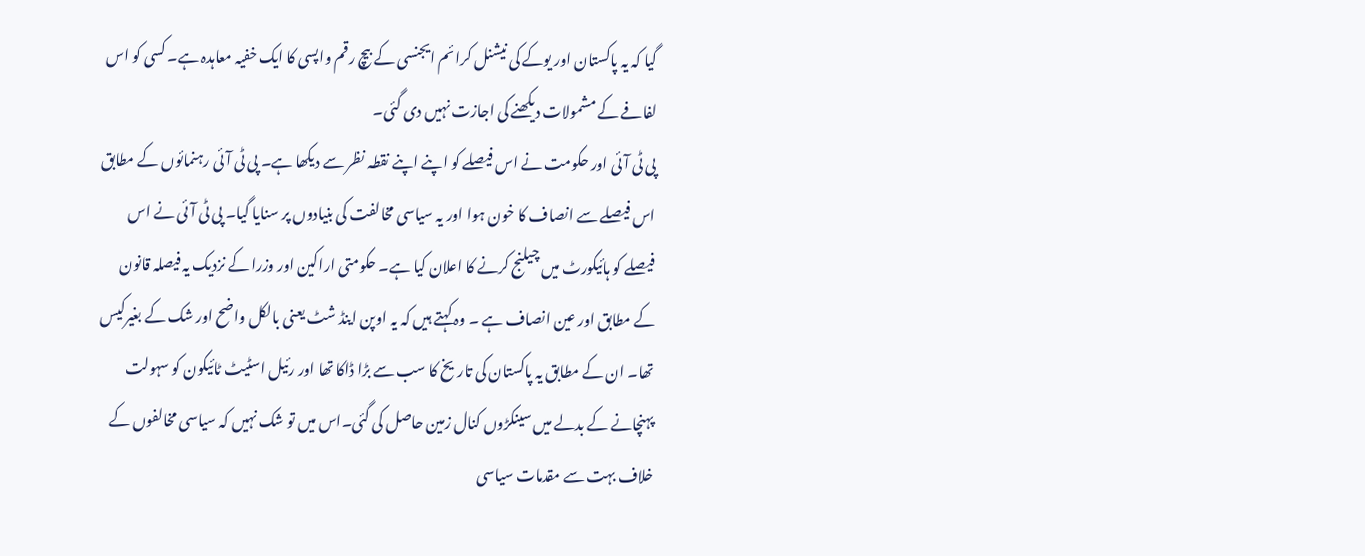گیا کہ یہ پاکستان اور یوکے کی نیشنل کرائم ایجنسی کے بیچ رقم واپسی کا ایک خفیہ معاہدہ ہے۔ کسی کو اس لفافے کے مشمولات دیکھنے کی اجازت نہیں دی گئی۔
پی ٹی آئی اور حکومت نے اس فیصلے کو اپنے اپنے نقطہ نظر سے دیکھا ہے۔ پی ٹی آئی رہنمائوں کے مطابق اس فیصلے سے انصاف کا خون ہوا اور یہ سیاسی مخالفت کی بنیادوں پر سنایا گیا۔ پی ٹی آئی نے اس فیصلے کو ہائیکورٹ میں چیلنج کرنے کا اعلان کیا ہے۔ حکومتی اراکین اور وزرا کے نزدیک یہ فیصلہ قانون کے مطابق اور عین انصاف ہے ۔ وہ کہتے ہیں کہ یہ اوپن اینڈ شٹ یعنی بالکل واضح اور شک کے بغیرکیس تھا۔ ان کے مطابق یہ پاکستان کی تاریخ کا سب سے بڑا ڈاکا تھا اور رئیل اسٹیٹ ٹائیکون کو سہولت پہنچانے کے بدلے میں سینکڑوں کنال زمین حاصل کی گئی۔اس میں تو شک نہیں کہ سیاسی مخالفوں کے خلاف بہت سے مقدمات سیاسی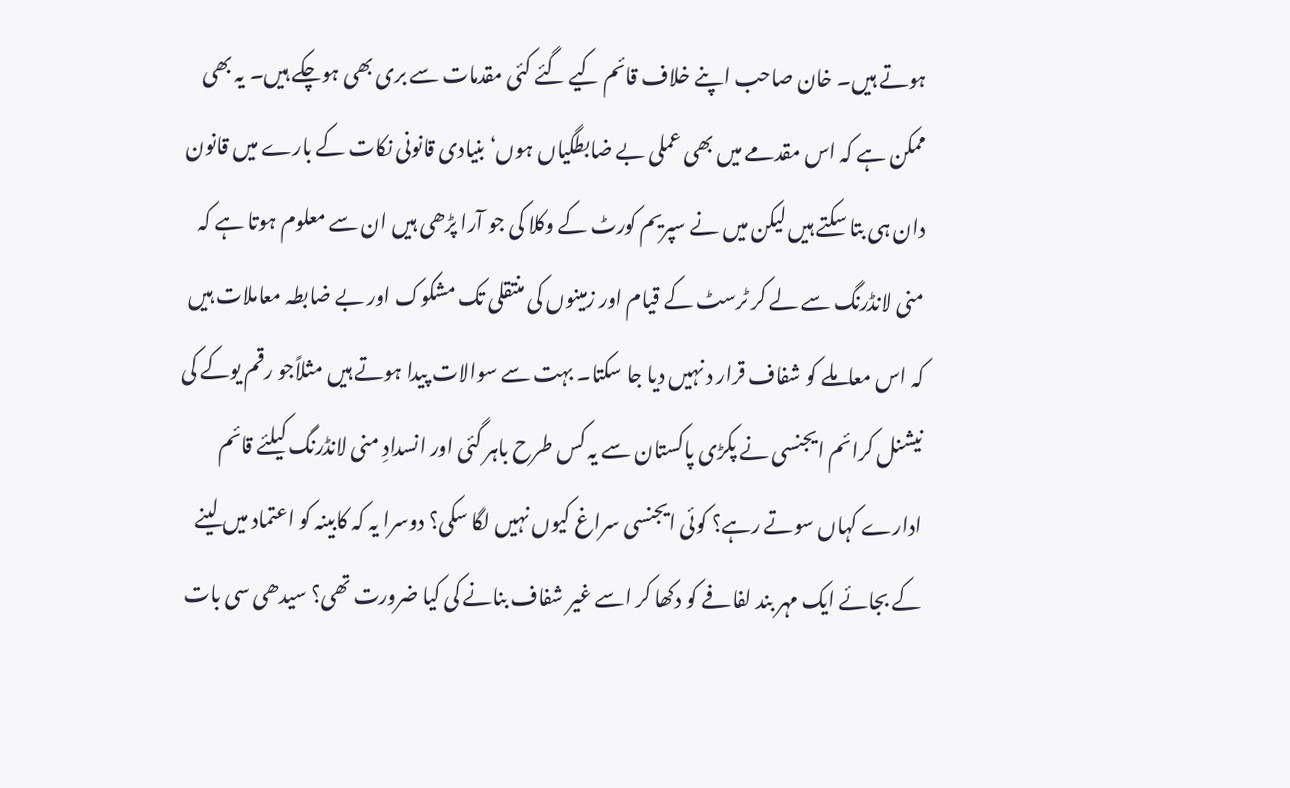ہوتے ہیں۔ خان صاحب اپنے خلاف قائم کیے گئے کئی مقدمات سے بری بھی ہوچکے ہیں۔ یہ بھی ممکن ہے کہ اس مقدمے میں بھی عملی بے ضابطگیاں ہوں‘ بنیادی قانونی نکات کے بارے میں قانون دان ہی بتا سکتے ہیں لیکن میں نے سپریم کورٹ کے وکلا کی جو آرا پڑھی ہیں ان سے معلوم ہوتا ہے کہ منی لانڈرنگ سے لے کر ٹرسٹ کے قیام اور زمینوں کی منتقلی تک مشکوک اور بے ضابطہ معاملات ہیں کہ اس معاملے کو شفاف قرار د نہیں دیا جا سکتا۔ بہت سے سوالات پیدا ہوتے ہیں مثلاًجو رقم یوکے کی نیشنل کرائم ایجنسی نے پکڑی پاکستان سے یہ کس طرح باہر گئی اور انسدادِ منی لانڈرنگ کیلئے قائم ادارے کہاں سوتے رہے؟ کوئی ایجنسی سراغ کیوں نہیں لگا سکی؟ دوسرا یہ کہ کابینہ کو اعتماد میں لینے کے بجائے ایک مہر بند لفافے کو دکھا کر اسے غیر شفاف بنانے کی کیا ضرورت تھی؟ سیدھی سی بات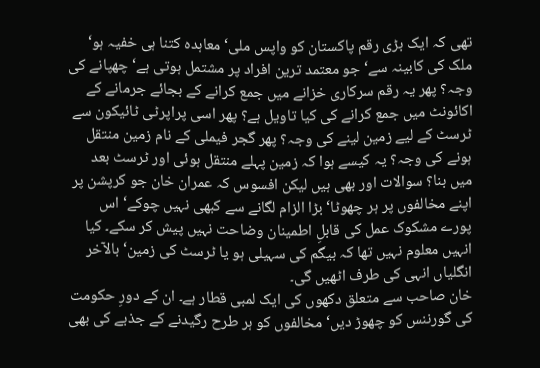تھی کہ ایک بڑی رقم پاکستان کو واپس ملی‘ معاہدہ کتنا ہی خفیہ ہو‘ ملک کی کابینہ سے‘ جو معتمد ترین افراد پر مشتمل ہوتی ہے‘ چھپانے کی وجہ؟ پھر یہ رقم سرکاری خزانے میں جمع کرانے کے بجائے جرمانے کے اکائونٹ میں جمع کرانے کی کیا تاویل ہے؟ پھر اسی پراپرٹی ٹائیکون سے ٹرسٹ کے لیے زمین لینے کی وجہ؟ پھر گجر فیملی کے نام زمین منتقل ہونے کی وجہ؟ یہ کیسے ہوا کہ زمین پہلے منتقل ہوئی اور ٹرسٹ بعد میں بنا؟ سوالات اور بھی ہیں لیکن افسوس کہ عمران خان جو کرپشن پر اپنے مخالفوں پر ہر چھوٹا‘ بڑا الزام لگانے سے کبھی نہیں چوکے‘ اس پورے مشکوک عمل کی قابلِ اطمینان وضاحت نہیں پیش کر سکے۔ کیا انہیں معلوم نہیں تھا کہ بیگم کی سہیلی ہو یا ٹرسٹ کی زمین‘ بالآخر انگلیاں انہی کی طرف اٹھیں گی۔
خان صاحب سے متعلق دکھوں کی ایک لمبی قطار ہے۔ ان کے دورِ حکومت کی گورننس کو چھوڑ دیں‘ مخالفوں کو ہر طرح رگیدنے کے جذبے کی بھی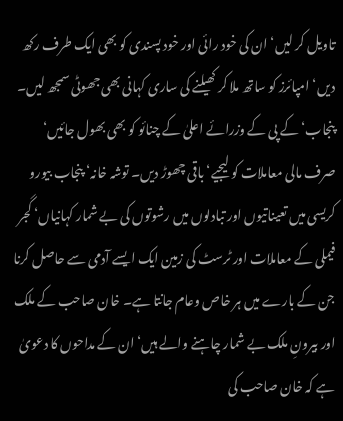تاویل کر لیں‘ ان کی خود رائی اور خود پسندی کو بھی ایک طرف رکھ دیں‘ امپائرز کو ساتھ ملا کر کھیلنے کی ساری کہانی بھی جھوٹی سمجھ لیں۔ پنجاب‘ کے پی کے وزرائے اعلیٰ کے چنائو کو بھی بھول جائیں‘ صرف مالی معاملات کو لیجیے‘ باقی چھوڑ دیں۔ توشہ خانہ‘ پنجاب بیورو کریسی میں تعیناتیوں اور تبادلوں میں رشوتوں کی بے شمار کہانیاں‘ گجر فیملی کے معاملات اور ٹرسٹ کی زمین ایک ایسے آدمی سے حاصل کرنا جن کے بارے میں ہر خاص وعام جانتا ہے۔ خان صاحب کے ملک اور بیرونِ ملک بے شمار چاہنے والے ہیں‘ ان کے مداحوں کا دعویٰ ہے کہ خان صاحب کی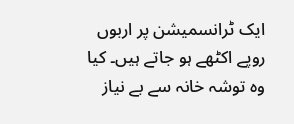ایک ٹرانسمیشن پر اربوں روپے اکٹھے ہو جاتے ہیں۔ کیا وہ توشہ خانہ سے بے نیاز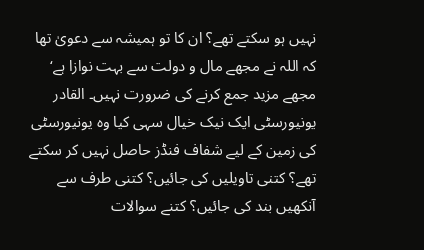نہیں ہو سکتے تھے؟ ان کا تو ہمیشہ سے دعویٰ تھا کہ اللہ نے مجھے مال و دولت سے بہت نوازا ہے‘ مجھے مزید جمع کرنے کی ضرورت نہیں۔ القادر یونیورسٹی ایک نیک خیال سہی کیا وہ یونیورسٹی کی زمین کے لیے شفاف فنڈز حاصل نہیں کر سکتے تھے؟ کتنی تاویلیں کی جائیں؟ کتنی طرف سے آنکھیں بند کی جائیں؟ کتنے سوالات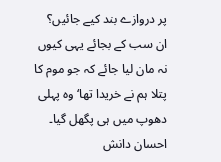پر دروازے بند کیے جائیں؟ ان سب کے بجائے یہی کیوں نہ مان لیا جائے کہ جو موم کا پتلا ہم نے خریدا تھا‘ وہ پہلی دھوپ میں ہی پگھل گیا۔ احسان دانش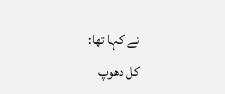نے کہا تھا:
کل دھوپ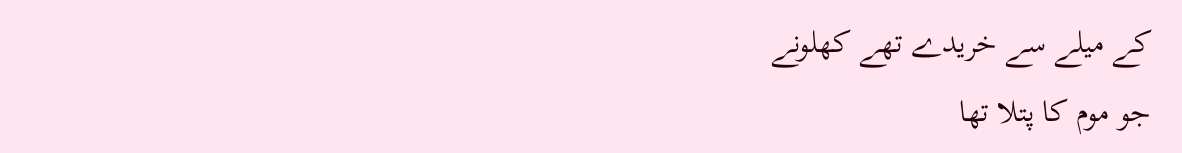کے میلے سے خریدے تھے کھلونے
جو موم کا پتلا تھا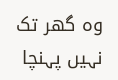وہ گھر تک نہیں پہنچا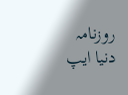روزنامہ دنیا ایپ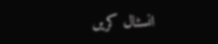انسٹال کریں